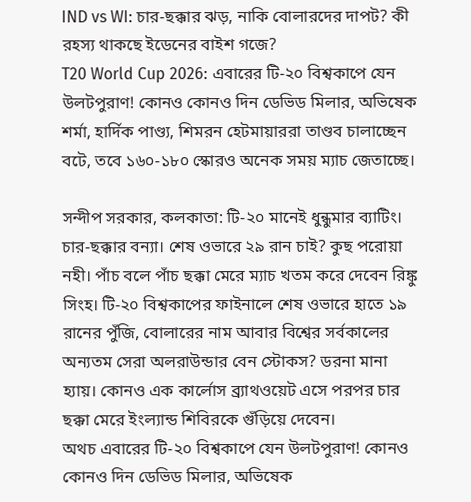IND vs WI: চার-ছক্কার ঝড়, নাকি বোলারদের দাপট? কী রহস্য থাকছে ইডেনের বাইশ গজে?
T20 World Cup 2026: এবারের টি-২০ বিশ্বকাপে যেন উলটপুরাণ! কোনও কোনও দিন ডেভিড মিলার, অভিষেক শর্মা, হার্দিক পাণ্ড্য, শিমরন হেটমায়াররা তাণ্ডব চালাচ্ছেন বটে, তবে ১৬০-১৮০ স্কোরও অনেক সময় ম্যাচ জেতাচ্ছে।

সন্দীপ সরকার, কলকাতা: টি-২০ মানেই ধুন্ধুমার ব্যাটিং। চার-ছক্কার বন্যা। শেষ ওভারে ২৯ রান চাই? কুছ পরোয়া নহী। পাঁচ বলে পাঁচ ছক্কা মেরে ম্যাচ খতম করে দেবেন রিঙ্কু সিংহ। টি-২০ বিশ্বকাপের ফাইনালে শেষ ওভারে হাতে ১৯ রানের পুঁজি, বোলারের নাম আবার বিশ্বের সর্বকালের অন্যতম সেরা অলরাউন্ডার বেন স্টোকস? ডরনা মানা হ্যায়। কোনও এক কার্লোস ব্র্যাথওয়েট এসে পরপর চার ছক্কা মেরে ইংল্যান্ড শিবিরকে গুঁড়িয়ে দেবেন।
অথচ এবারের টি-২০ বিশ্বকাপে যেন উলটপুরাণ! কোনও কোনও দিন ডেভিড মিলার, অভিষেক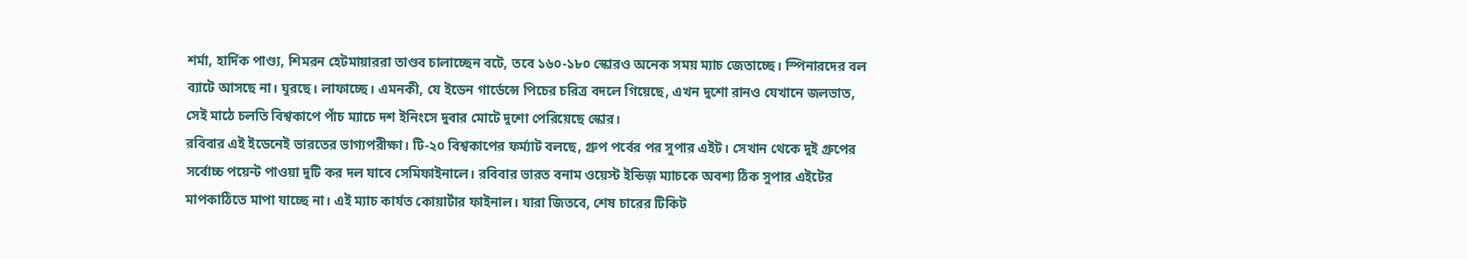শর্মা, হার্দিক পাণ্ড্য, শিমরন হেটমায়াররা তাণ্ডব চালাচ্ছেন বটে, তবে ১৬০-১৮০ স্কোরও অনেক সময় ম্যাচ জেতাচ্ছে। স্পিনারদের বল ব্যাটে আসছে না। ঘুরছে। লাফাচ্ছে। এমনকী, যে ইডেন গার্ডেন্সে পিচের চরিত্র বদলে গিয়েছে, এখন দুশো রানও যেখানে জলভাত, সেই মাঠে চলতি বিশ্বকাপে পাঁচ ম্যাচে দশ ইনিংসে দুবার মোটে দুশো পেরিয়েছে স্কোর।
রবিবার এই ইডেনেই ভারতের ভাগ্যপরীক্ষা। টি-২০ বিশ্বকাপের ফর্ম্যাট বলছে, গ্রুপ পর্বের পর সুপার এইট। সেখান থেকে দুই গ্রুপের সর্বোচ্চ পয়েন্ট পাওয়া দুটি কর দল যাবে সেমিফাইনালে। রবিবার ভারত বনাম ওয়েস্ট ইন্ডিজ় ম্যাচকে অবশ্য ঠিক সুপার এইটের মাপকাঠিতে মাপা যাচ্ছে না। এই ম্যাচ কার্যত কোয়ার্টার ফাইনাল। যারা জিতবে, শেষ চারের টিকিট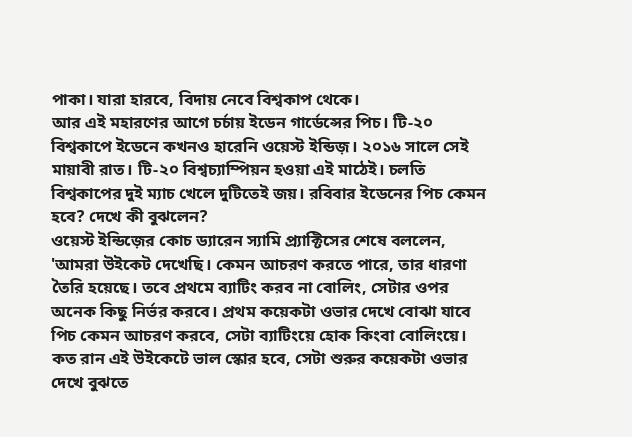পাকা। যারা হারবে, বিদায় নেবে বিশ্বকাপ থেকে।
আর এই মহারণের আগে চর্চায় ইডেন গার্ডেন্সের পিচ। টি-২০ বিশ্বকাপে ইডেনে কখনও হারেনি ওয়েস্ট ইন্ডিজ়। ২০১৬ সালে সেই মায়াবী রাত। টি-২০ বিশ্বচ্যাম্পিয়ন হওয়া এই মাঠেই। চলতি বিশ্বকাপের দুই ম্যাচ খেলে দুটিতেই জয়। রবিবার ইডেনের পিচ কেমন হবে? দেখে কী বুঝলেন?
ওয়েস্ট ইন্ডিজ়ের কোচ ড্যারেন স্যামি প্র্যাক্টিসের শেষে বললেন, 'আমরা উইকেট দেখেছি। কেমন আচরণ করতে পারে, তার ধারণা তৈরি হয়েছে। তবে প্রথমে ব্যাটিং করব না বোলিং, সেটার ওপর অনেক কিছু নির্ভর করবে। প্রথম কয়েকটা ওভার দেখে বোঝা যাবে পিচ কেমন আচরণ করবে, সেটা ব্যাটিংয়ে হোক কিংবা বোলিংয়ে। কত রান এই উইকেটে ভাল স্কোর হবে, সেটা শুরুর কয়েকটা ওভার দেখে বুঝতে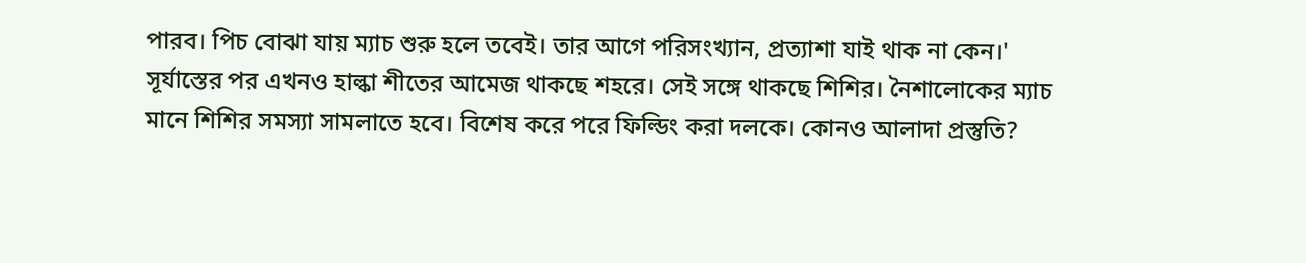পারব। পিচ বোঝা যায় ম্যাচ শুরু হলে তবেই। তার আগে পরিসংখ্যান, প্রত্যাশা যাই থাক না কেন।'
সূর্যাস্তের পর এখনও হাল্কা শীতের আমেজ থাকছে শহরে। সেই সঙ্গে থাকছে শিশির। নৈশালোকের ম্যাচ মানে শিশির সমস্যা সামলাতে হবে। বিশেষ করে পরে ফিল্ডিং করা দলকে। কোনও আলাদা প্রস্তুতি?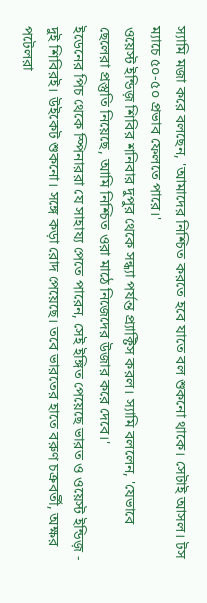স্যামি মজা করে বলছেন, 'আমাদের নিশ্চিত করতে হবে যাতে বল শুকনো থাকে। সেটাই আসল। টস ম্যাচে ৫০-৫০ প্রভাব ফেলতে পারে।'
ওয়েস্ট ইন্ডিজ় শিবির শনিবার দুপুর থেকে সন্ধ্যা পর্যন্ত প্র্যাক্টিস করল। স্যামি বললেন, 'যেভাবে ছেলেরা প্রস্তুতি নিয়েছে, আমি নিশ্চিত ওরা মাঠে নিজেদের উজার করে দেবে।'
ইডেনের পিচ থেকে স্পিনাররা যে সাহায্য পেতে পারেন, সেই ইঙ্গিত পেয়েছে ভারত ও ওয়েস্ট ইন্ডিজ় - দুই শিবিরই। উইকেট শুকনো। সঙ্গে কড়া রোদ পেয়েছে। তবে ভারতের হাতে বরুণ চক্রবর্তী, অক্ষর পটেলরা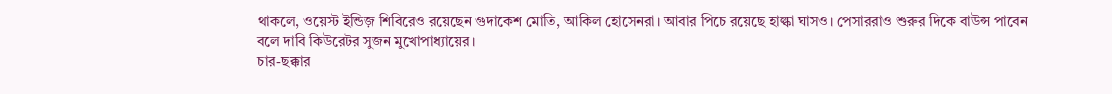থাকলে, ওয়েস্ট ইন্ডিজ় শিবিরেও রয়েছেন গুদাকেশ মোতি, আকিল হোসেনরা। আবার পিচে রয়েছে হাল্কা ঘাসও। পেসাররাও শুরুর দিকে বাউন্স পাবেন বলে দাবি কিউরেটর সুজন মুখোপাধ্যায়ের।
চার-ছক্কার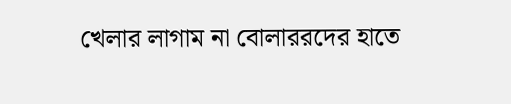খেলার লাগাম না বোলাররদের হাতে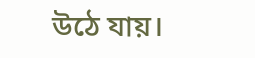উঠে যায়।